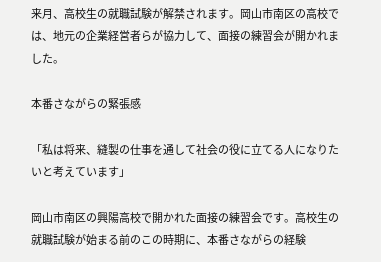来月、高校生の就職試験が解禁されます。岡山市南区の高校では、地元の企業経営者らが協力して、面接の練習会が開かれました。

本番さながらの緊張感

「私は将来、縫製の仕事を通して社会の役に立てる人になりたいと考えています」

岡山市南区の興陽高校で開かれた面接の練習会です。高校生の就職試験が始まる前のこの時期に、本番さながらの経験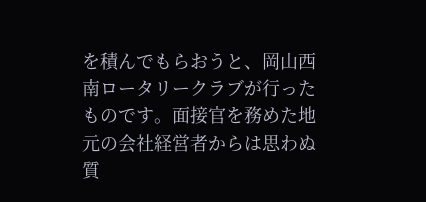を積んでもらおうと、岡山西南ロータリークラブが行ったものです。面接官を務めた地元の会社経営者からは思わぬ質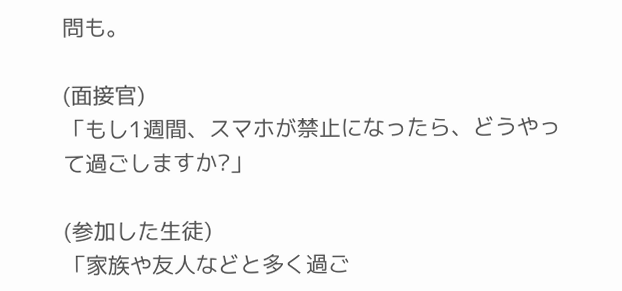問も。

(面接官)
「もし1週間、スマホが禁止になったら、どうやって過ごしますか?」

(参加した生徒)
「家族や友人などと多く過ご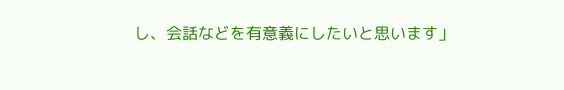し、会話などを有意義にしたいと思います」